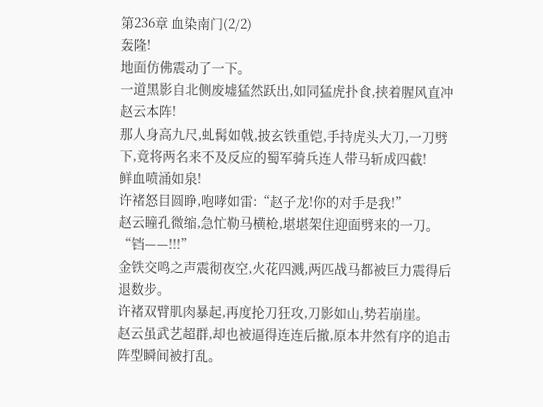第236章 血染南门(2/2)
轰隆!
地面仿佛震动了一下。
一道黑影自北侧废墟猛然跃出,如同猛虎扑食,挟着腥风直冲赵云本阵!
那人身高九尺,虬髯如戟,披玄铁重铠,手持虎头大刀,一刀劈下,竟将两名来不及反应的蜀军骑兵连人带马斩成四截!
鲜血喷涌如泉!
许褚怒目圆睁,咆哮如雷:“赵子龙!你的对手是我!”
赵云瞳孔微缩,急忙勒马横枪,堪堪架住迎面劈来的一刀。
“铛——!!!”
金铁交鸣之声震彻夜空,火花四溅,两匹战马都被巨力震得后退数步。
许褚双臂肌肉暴起,再度抡刀狂攻,刀影如山,势若崩崖。
赵云虽武艺超群,却也被逼得连连后撤,原本井然有序的追击阵型瞬间被打乱。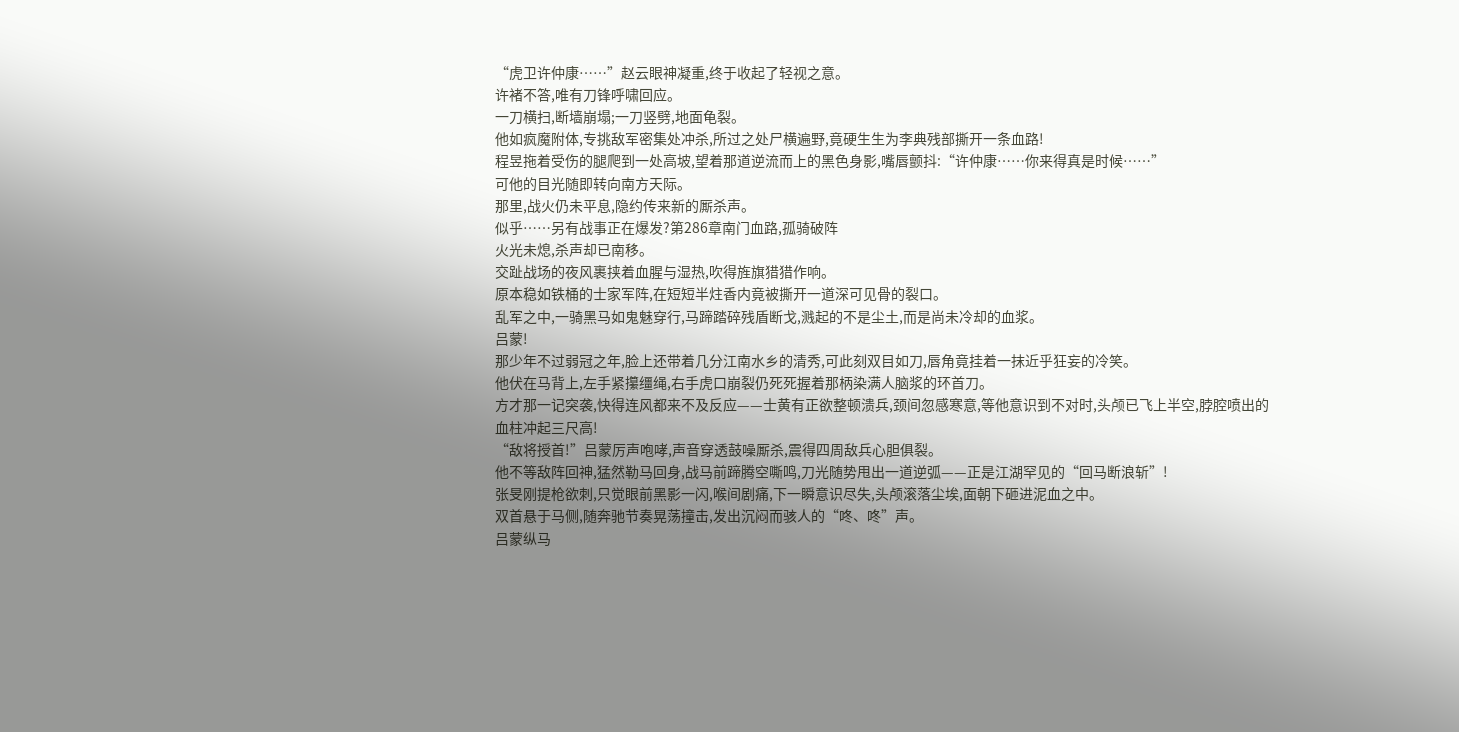“虎卫许仲康……”赵云眼神凝重,终于收起了轻视之意。
许褚不答,唯有刀锋呼啸回应。
一刀横扫,断墙崩塌;一刀竖劈,地面龟裂。
他如疯魔附体,专挑敌军密集处冲杀,所过之处尸横遍野,竟硬生生为李典残部撕开一条血路!
程昱拖着受伤的腿爬到一处高坡,望着那道逆流而上的黑色身影,嘴唇颤抖:“许仲康……你来得真是时候……”
可他的目光随即转向南方天际。
那里,战火仍未平息,隐约传来新的厮杀声。
似乎……另有战事正在爆发?第286章南门血路,孤骑破阵
火光未熄,杀声却已南移。
交趾战场的夜风裹挟着血腥与湿热,吹得旌旗猎猎作响。
原本稳如铁桶的士家军阵,在短短半炷香内竟被撕开一道深可见骨的裂口。
乱军之中,一骑黑马如鬼魅穿行,马蹄踏碎残盾断戈,溅起的不是尘土,而是尚未冷却的血浆。
吕蒙!
那少年不过弱冠之年,脸上还带着几分江南水乡的清秀,可此刻双目如刀,唇角竟挂着一抹近乎狂妄的冷笑。
他伏在马背上,左手紧攥缰绳,右手虎口崩裂仍死死握着那柄染满人脑浆的环首刀。
方才那一记突袭,快得连风都来不及反应——士黄有正欲整顿溃兵,颈间忽感寒意,等他意识到不对时,头颅已飞上半空,脖腔喷出的血柱冲起三尺高!
“敌将授首!”吕蒙厉声咆哮,声音穿透鼓噪厮杀,震得四周敌兵心胆俱裂。
他不等敌阵回神,猛然勒马回身,战马前蹄腾空嘶鸣,刀光随势甩出一道逆弧——正是江湖罕见的“回马断浪斩”!
张旻刚提枪欲刺,只觉眼前黑影一闪,喉间剧痛,下一瞬意识尽失,头颅滚落尘埃,面朝下砸进泥血之中。
双首悬于马侧,随奔驰节奏晃荡撞击,发出沉闷而骇人的“咚、咚”声。
吕蒙纵马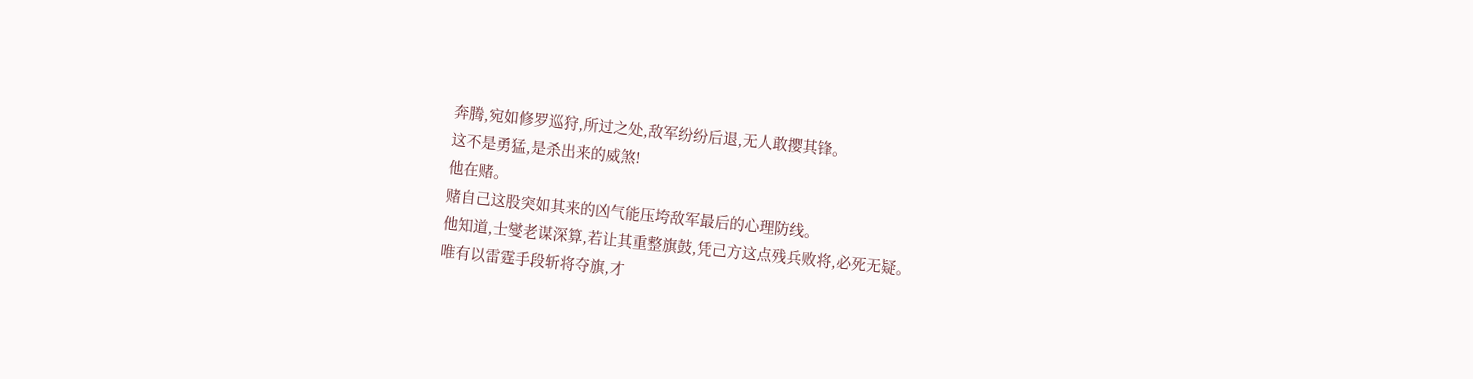奔腾,宛如修罗巡狩,所过之处,敌军纷纷后退,无人敢撄其锋。
这不是勇猛,是杀出来的威煞!
他在赌。
赌自己这股突如其来的凶气能压垮敌军最后的心理防线。
他知道,士燮老谋深算,若让其重整旗鼓,凭己方这点残兵败将,必死无疑。
唯有以雷霆手段斩将夺旗,才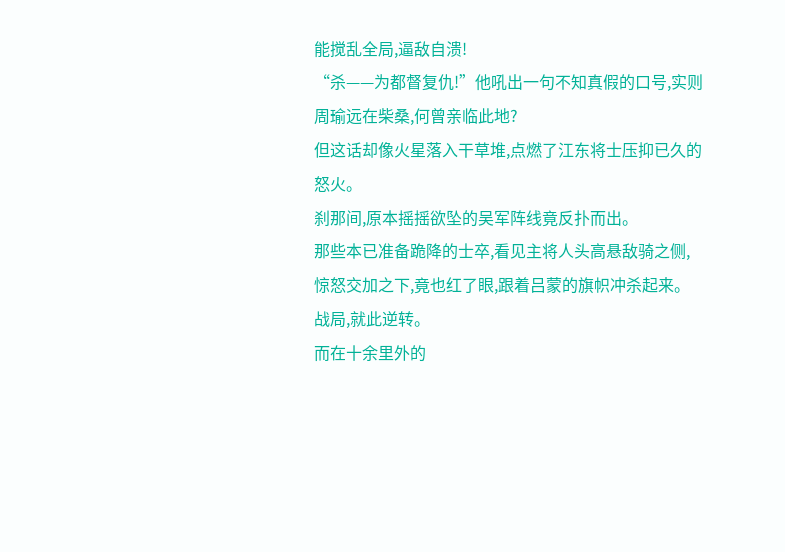能搅乱全局,逼敌自溃!
“杀——为都督复仇!”他吼出一句不知真假的口号,实则周瑜远在柴桑,何曾亲临此地?
但这话却像火星落入干草堆,点燃了江东将士压抑已久的怒火。
刹那间,原本摇摇欲坠的吴军阵线竟反扑而出。
那些本已准备跪降的士卒,看见主将人头高悬敌骑之侧,惊怒交加之下,竟也红了眼,跟着吕蒙的旗帜冲杀起来。
战局,就此逆转。
而在十余里外的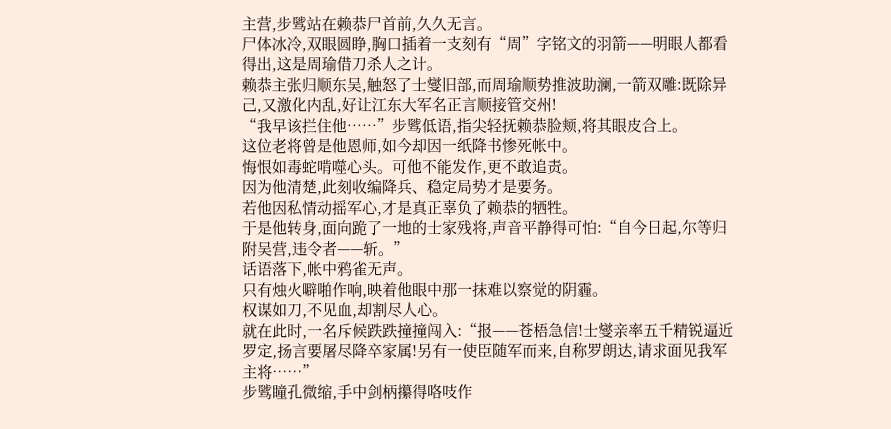主营,步骘站在赖恭尸首前,久久无言。
尸体冰冷,双眼圆睁,胸口插着一支刻有“周”字铭文的羽箭——明眼人都看得出,这是周瑜借刀杀人之计。
赖恭主张归顺东吴,触怒了士燮旧部,而周瑜顺势推波助澜,一箭双雕:既除异己,又激化内乱,好让江东大军名正言顺接管交州!
“我早该拦住他……”步骘低语,指尖轻抚赖恭脸颊,将其眼皮合上。
这位老将曾是他恩师,如今却因一纸降书惨死帐中。
悔恨如毒蛇啃噬心头。可他不能发作,更不敢追责。
因为他清楚,此刻收编降兵、稳定局势才是要务。
若他因私情动摇军心,才是真正辜负了赖恭的牺牲。
于是他转身,面向跪了一地的士家残将,声音平静得可怕:“自今日起,尔等归附吴营,违令者——斩。”
话语落下,帐中鸦雀无声。
只有烛火噼啪作响,映着他眼中那一抹难以察觉的阴霾。
权谋如刀,不见血,却割尽人心。
就在此时,一名斥候跌跌撞撞闯入:“报——苍梧急信!士燮亲率五千精锐逼近罗定,扬言要屠尽降卒家属!另有一使臣随军而来,自称罗朗达,请求面见我军主将……”
步骘瞳孔微缩,手中剑柄攥得咯吱作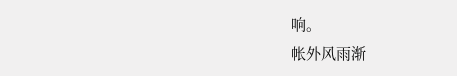响。
帐外风雨渐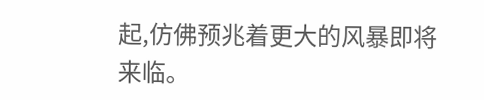起,仿佛预兆着更大的风暴即将来临。